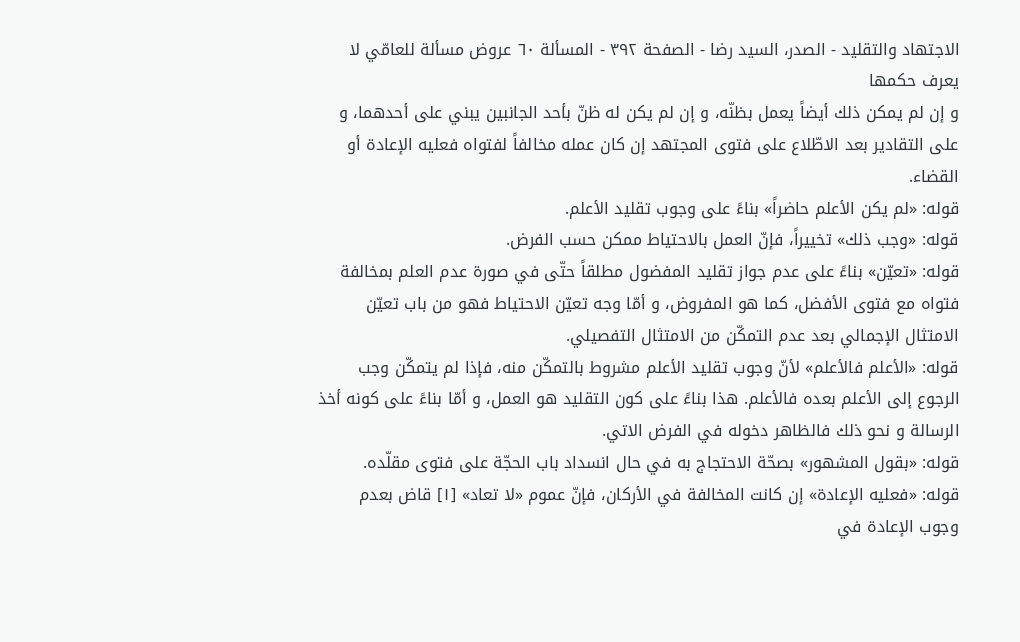الاجتهاد والتقليد - الصدر، السيد رضا - الصفحة ٣٩٢ - المسألة ٦٠ عروض مسألة للعامّي لا يعرف حكمها
و إن لم يمكن ذلك أيضاً يعمل بظنّه، و إن لم يكن له ظنّ بأحد الجانبين يبني على أحدهما، و على التقادير بعد الاطّلاع على فتوى المجتهد إن كان عمله مخالفاً لفتواه فعليه الإعادة أو القضاء.
قوله: «لم يكن الأعلم حاضراً» بناءً على وجوب تقليد الأعلم.
قوله: «وجب ذلك» تخييراً، فإنّ العمل بالاحتياط ممكن حسب الفرض.
قوله: «تعيّن» بناءً على عدم جواز تقليد المفضول مطلقاً حتّى في صورة عدم العلم بمخالفة فتواه مع فتوى الأفضل، كما هو المفروض، و أمّا وجه تعيّن الاحتياط فهو من باب تعيّن الامتثال الإجمالي بعد عدم التمكّن من الامتثال التفصيلي.
قوله: «الأعلم فالأعلم» لأنّ وجوب تقليد الأعلم مشروط بالتمكّن منه، فإذا لم يتمكّن وجب الرجوع إلى الأعلم بعده فالأعلم. هذا بناءً على كون التقليد هو العمل، و أمّا بناءً على كونه أخذ الرسالة و نحو ذلك فالظاهر دخوله في الفرض الاتي.
قوله: «بقول المشهور» بصحّة الاحتجاج به في حال انسداد باب الحجّة على فتوى مقلّده.
قوله: «فعليه الإعادة» إن كانت المخالفة في الأركان، فإنّ عموم «لا تعاد» [١] قاض بعدم وجوب الإعادة في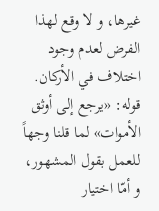غيرها، و لا وقع لهذا الفرض لعدم وجود اختلاف في الأركان.
قوله: «يرجع إلى أوثق الأموات» لما قلنا وجهاً للعمل بقول المشهور، و أمّا اختيار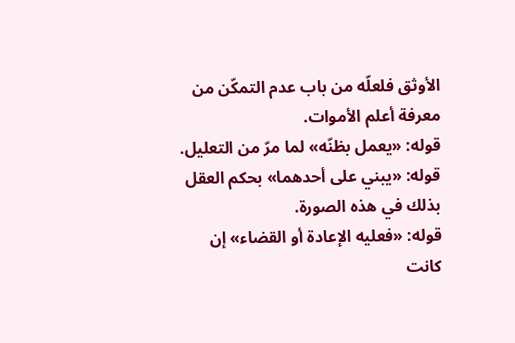الأوثق فلعلّه من باب عدم التمكّن من معرفة أعلم الأموات.
قوله: «يعمل بظنّه» لما مرّ من التعليل.
قوله: «يبني على أحدهما» بحكم العقل بذلك في هذه الصورة.
قوله: «فعليه الإعادة أو القضاء» إن كانت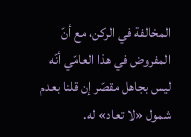المخالفة في الركن، مع أنّ المفروض في هذا العامّي أنّه ليس بجاهل مقصّر إن قلنا بعدم شمول «لا تعاد» له.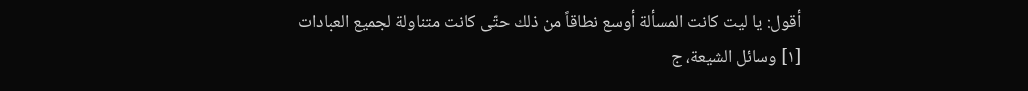أقول: يا ليت كانت المسألة أوسع نطاقاً من ذلك حتّى كانت متناولة لجميع العبادات
[١] وسائل الشيعة، ج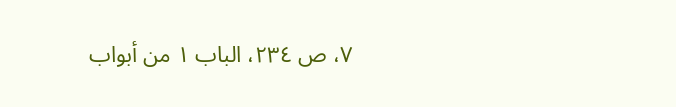٧، ص ٢٣٤، الباب ١ من أبواب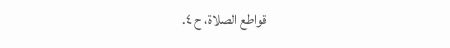قواطع الصلاة، ح ٤.